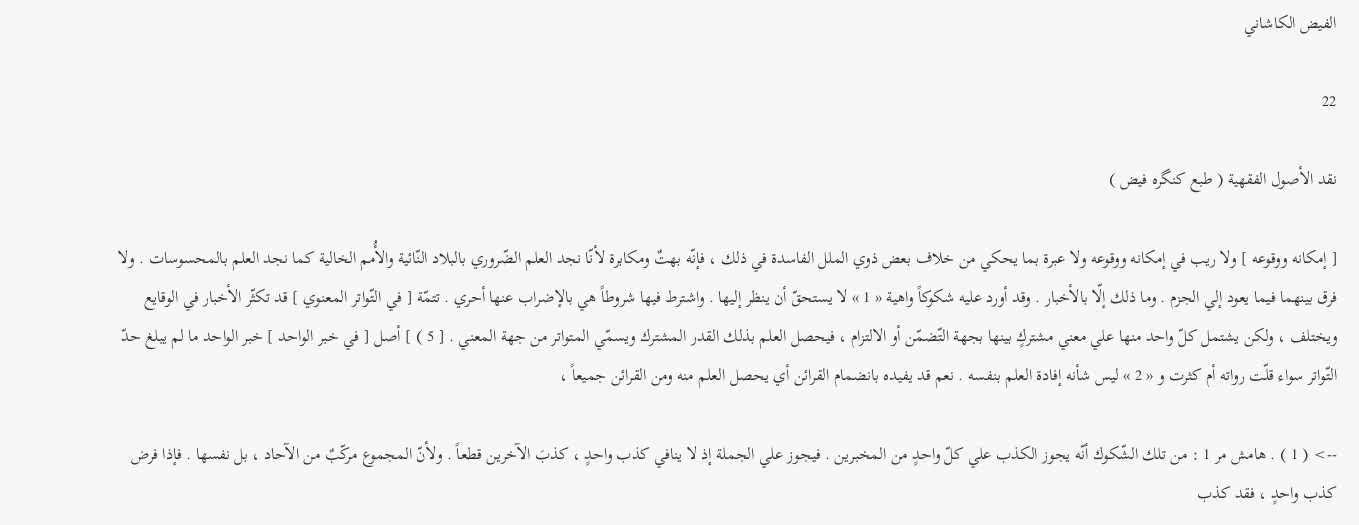الفيض الكاشاني

22

نقد الأصول الفقهية ( طبع كنگره فيض )

[ إمكانه ووقوعه ] ولا ريب في إمكانه ووقوعه ولا عبرة بما يحكي من خلاف بعض ذوي الملل الفاسدة في ذلك ، فإنّه بهتٌ ومكابرة لأنّا نجد العلم الضّروري بالبلاد النّائية والأُمم الخالية كما نجد العلم بالمحسوسات . ولا فرق بينهما فيما يعود إلي الجزم . وما ذلك إلّا بالأخبار . وقد أورد عليه شكوكاً واهية « 1 » لا يستحقّ أن ينظر إليها . واشترط فيها شروطاً هي بالإضراب عنها أحري . تتمّة [ في التّواتر المعنوي ] قد تكثّر الأخبار في الوقايع ويختلف ، ولكن يشتمل كلّ واحد منها علي معني مشتركٍ بينها بجهة التّضمّن أو الالتزام ، فيحصل العلم بذلك القدر المشترك ويسمّي المتواتر من جهة المعني . [ 5 ) ] أصل [ في خبر الواحد ] خبر الواحد ما لم يبلغ حدّ التّواتر سواء قلّت رواته أم كثرت و « 2 » ليس شأنه إفادة العلم بنفسه . نعم قد يفيده بانضمام القرائن أي يحصل العلم منه ومن القرائن جميعاً ،

--> ( 1 ) . هامش مر 1 : من تلك الشّكوك أنّه يجوز الكذب علي كلّ واحدٍ من المخبرين . فيجوز علي الجملة إذ لا ينافي كذب واحدٍ ، كذبَ الآخرين قطعاً . ولأنّ المجموع مركّبٌ من الآحاد ، بل نفسها . فإذا فرض كذب واحدٍ ، فقد كذب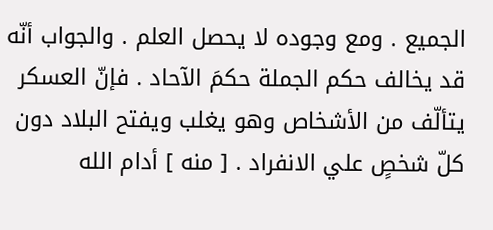الجميع . ومع وجوده لا يحصل العلم . والجواب أنّه قد يخالف حكم الجملة حكمَ الآحاد . فإنّ العسكر يتألّف من الأشخاص وهو يغلب ويفتح البلاد دون كلّ شخصٍ علي الانفراد . [ منه ] أدام الله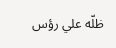ظلّه علي رؤس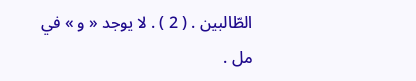الطّالبين . ( 2 ) . لا يوجد « و » في مل .